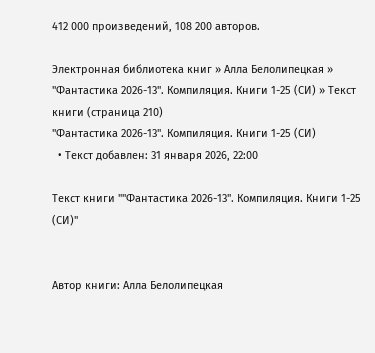412 000 произведений, 108 200 авторов.

Электронная библиотека книг » Алла Белолипецкая » "Фантастика 2026-13". Компиляция. Книги 1-25 (СИ) » Текст книги (страница 210)
"Фантастика 2026-13". Компиляция. Книги 1-25 (СИ)
  • Текст добавлен: 31 января 2026, 22:00

Текст книги ""Фантастика 2026-13". Компиляция. Книги 1-25 (СИ)"


Автор книги: Алла Белолипецкая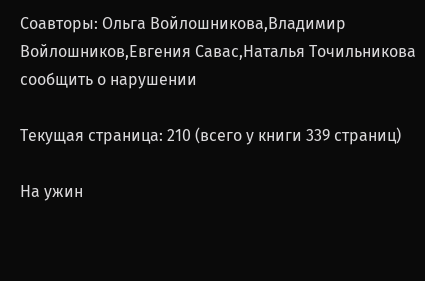Соавторы: Ольга Войлошникова,Владимир Войлошников,Евгения Савас,Наталья Точильникова
сообщить о нарушении

Текущая страница: 210 (всего у книги 339 страниц)

На ужин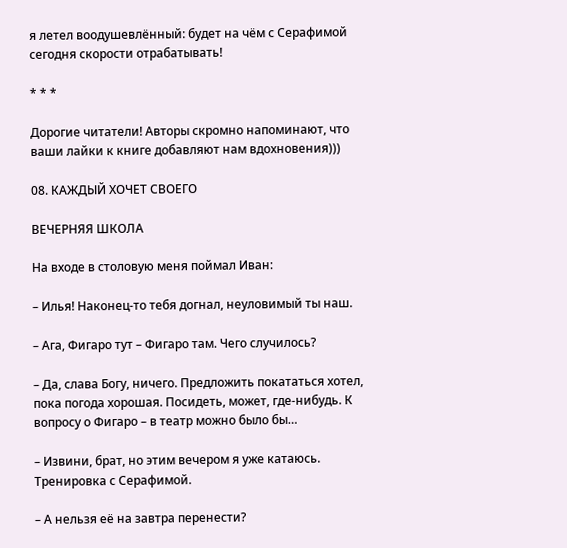я летел воодушевлённый: будет на чём с Серафимой сегодня скорости отрабатывать!

* * *

Дорогие читатели! Авторы скромно напоминают, что ваши лайки к книге добавляют нам вдохновения)))

08. КАЖДЫЙ ХОЧЕТ СВОЕГО

ВЕЧЕРНЯЯ ШКОЛА

На входе в столовую меня поймал Иван:

– Илья! Наконец-то тебя догнал, неуловимый ты наш.

– Ага, Фигаро тут – Фигаро там. Чего случилось?

– Да, слава Богу, ничего. Предложить покататься хотел, пока погода хорошая. Посидеть, может, где-нибудь. К вопросу о Фигаро – в театр можно было бы…

– Извини, брат, но этим вечером я уже катаюсь. Тренировка с Серафимой.

– А нельзя её на завтра перенести?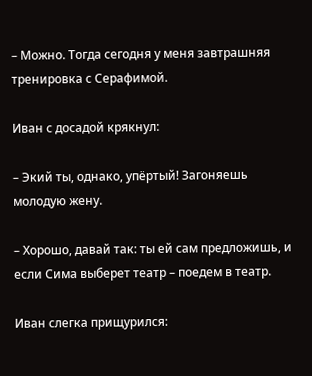– Можно. Тогда сегодня у меня завтрашняя тренировка с Серафимой.

Иван с досадой крякнул:

– Экий ты, однако, упёртый! Загоняешь молодую жену.

– Хорошо, давай так: ты ей сам предложишь, и если Сима выберет театр – поедем в театр.

Иван слегка прищурился: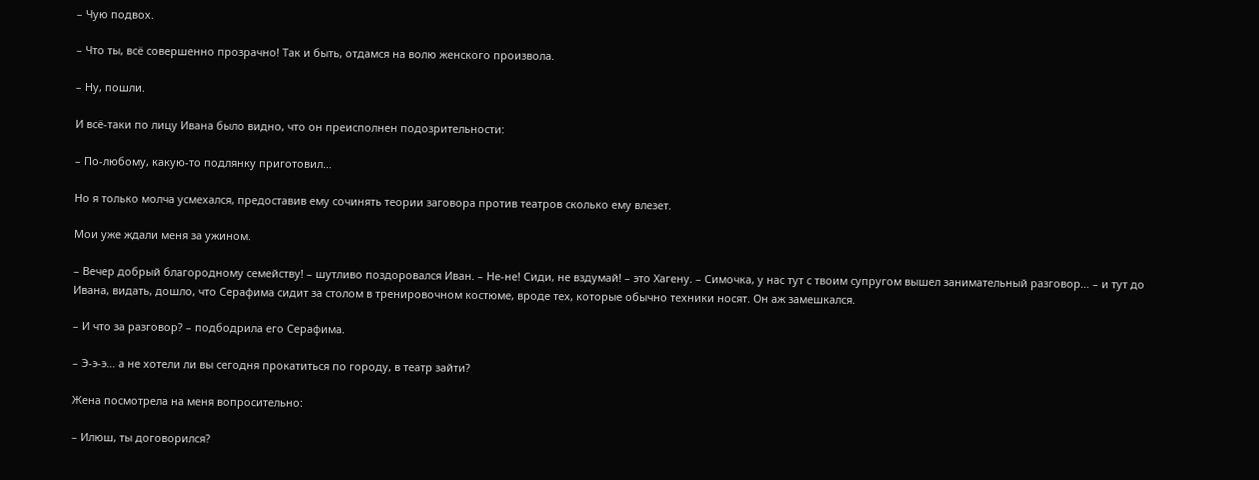– Чую подвох.

– Что ты, всё совершенно прозрачно! Так и быть, отдамся на волю женского произвола.

– Ну, пошли.

И всё-таки по лицу Ивана было видно, что он преисполнен подозрительности:

– По-любому, какую-то подлянку приготовил…

Но я только молча усмехался, предоставив ему сочинять теории заговора против театров сколько ему влезет.

Мои уже ждали меня за ужином.

– Вечер добрый благородному семейству! – шутливо поздоровался Иван. – Не-не! Сиди, не вздумай! – это Хагену. – Симочка, у нас тут с твоим супругом вышел занимательный разговор… – и тут до Ивана, видать, дошло, что Серафима сидит за столом в тренировочном костюме, вроде тех, которые обычно техники носят. Он аж замешкался.

– И что за разговор? – подбодрила его Серафима.

– Э-э-э… а не хотели ли вы сегодня прокатиться по городу, в театр зайти?

Жена посмотрела на меня вопросительно:

– Илюш, ты договорился?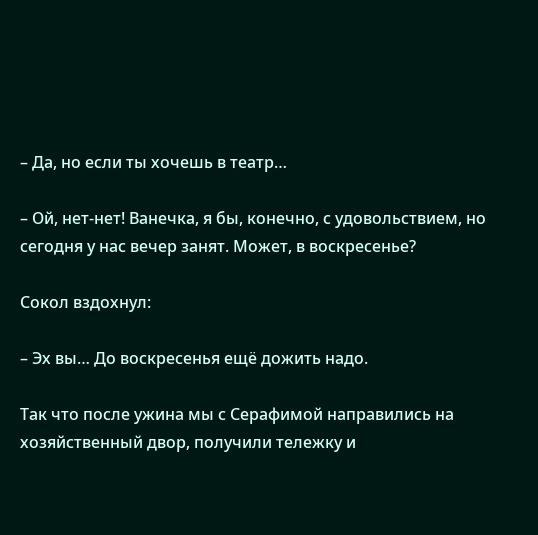– Да, но если ты хочешь в театр…

– Ой, нет-нет! Ванечка, я бы, конечно, с удовольствием, но сегодня у нас вечер занят. Может, в воскресенье?

Сокол вздохнул:

– Эх вы… До воскресенья ещё дожить надо.

Так что после ужина мы с Серафимой направились на хозяйственный двор, получили тележку и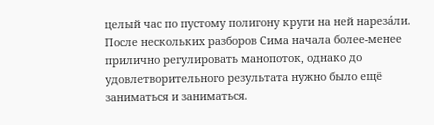целый час по пустому полигону круги на ней нареза́ли. После нескольких разборов Сима начала более-менее прилично регулировать манопоток, однако до удовлетворительного результата нужно было ещё заниматься и заниматься.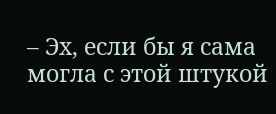– Эх, если бы я сама могла с этой штукой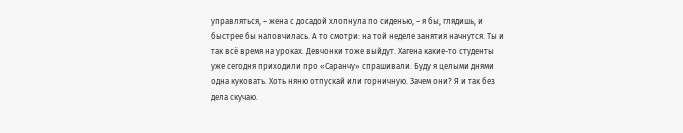управляться, – жена с досадой хлопнула по сиденью, – я бы, глядишь, и быстрее бы наловчилась. А то смотри: на той неделе занятия начнутся. Ты и так всё время на уроках. Девчонки тоже выйдут. Хагена какие-то студенты уже сегодня приходили про «Саранчу» спрашивали. Буду я целыми днями одна куковать. Хоть няню отпускай или горничную. Зачем они? Я и так без дела скучаю.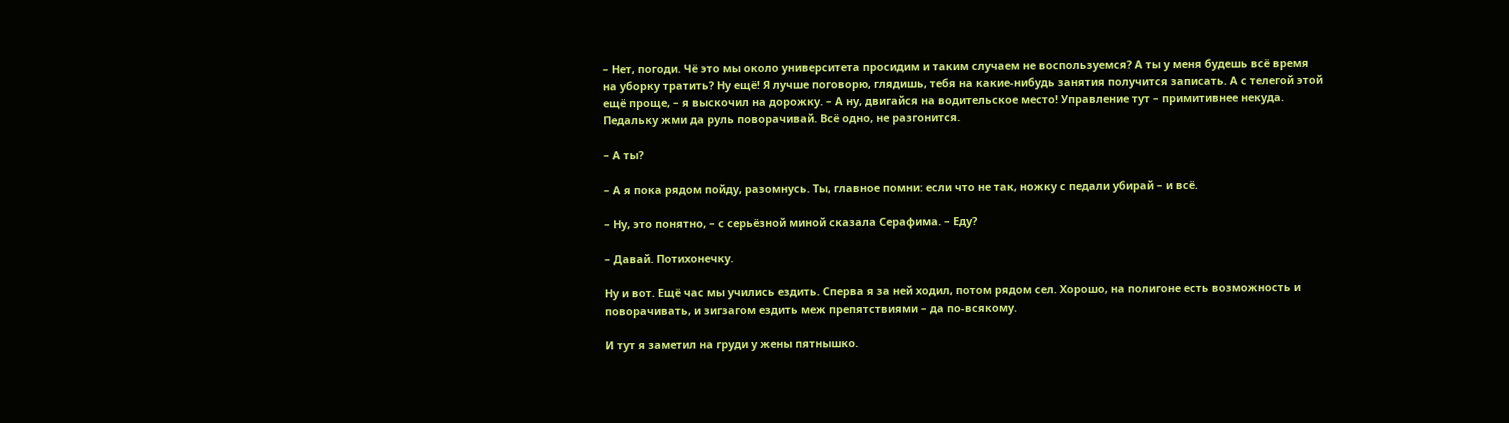– Нет, погоди. Чё это мы около университета просидим и таким случаем не воспользуемся? А ты у меня будешь всё время на уборку тратить? Ну ещё! Я лучше поговорю, глядишь, тебя на какие-нибудь занятия получится записать. А с телегой этой ещё проще, – я выскочил на дорожку. – А ну, двигайся на водительское место! Управление тут – примитивнее некуда. Педальку жми да руль поворачивай. Всё одно, не разгонится.

– А ты?

– А я пока рядом пойду, разомнусь. Ты, главное помни: если что не так, ножку с педали убирай – и всё.

– Ну, это понятно, – с серьёзной миной сказала Серафима. – Еду?

– Давай. Потихонечку.

Ну и вот. Ещё час мы учились ездить. Сперва я за ней ходил, потом рядом сел. Хорошо, на полигоне есть возможность и поворачивать, и зигзагом ездить меж препятствиями – да по-всякому.

И тут я заметил на груди у жены пятнышко.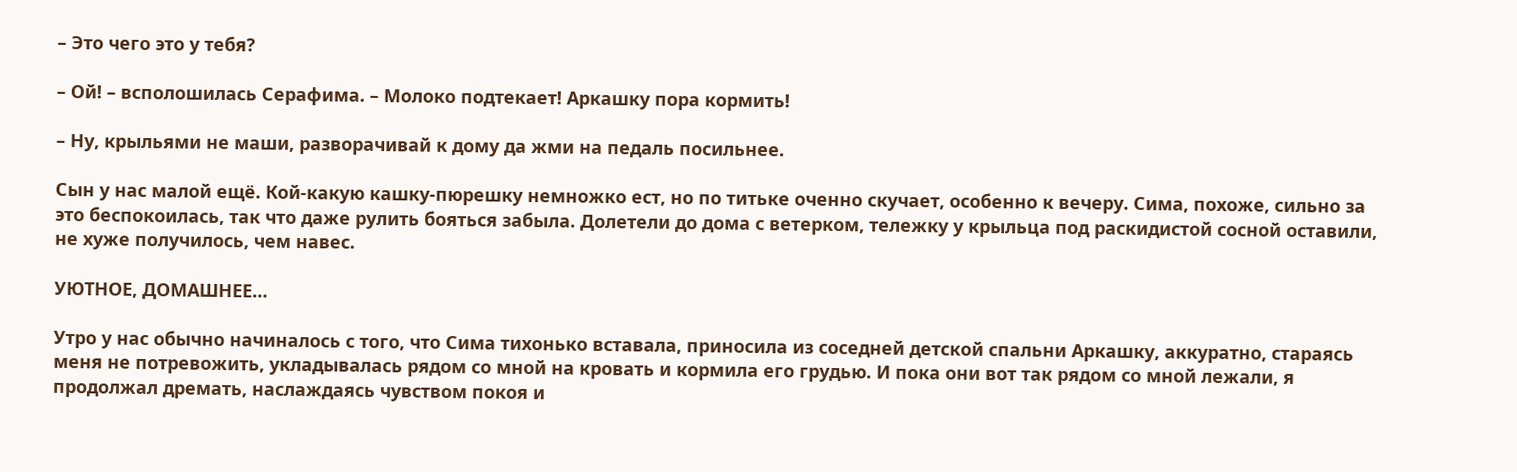– Это чего это у тебя?

– Ой! – всполошилась Серафима. – Молоко подтекает! Аркашку пора кормить!

– Ну, крыльями не маши, разворачивай к дому да жми на педаль посильнее.

Сын у нас малой ещё. Кой-какую кашку-пюрешку немножко ест, но по титьке оченно скучает, особенно к вечеру. Сима, похоже, сильно за это беспокоилась, так что даже рулить бояться забыла. Долетели до дома с ветерком, тележку у крыльца под раскидистой сосной оставили, не хуже получилось, чем навес.

УЮТНОЕ, ДОМАШНЕЕ…

Утро у нас обычно начиналось с того, что Сима тихонько вставала, приносила из соседней детской спальни Аркашку, аккуратно, стараясь меня не потревожить, укладывалась рядом со мной на кровать и кормила его грудью. И пока они вот так рядом со мной лежали, я продолжал дремать, наслаждаясь чувством покоя и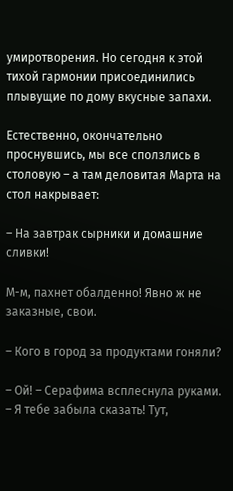умиротворения. Но сегодня к этой тихой гармонии присоединились плывущие по дому вкусные запахи.

Естественно, окончательно проснувшись, мы все сползлись в столовую – а там деловитая Марта на стол накрывает:

– На завтрак сырники и домашние сливки!

М-м, пахнет обалденно! Явно ж не заказные, свои.

– Кого в город за продуктами гоняли?

– Ой! – Серафима всплеснула руками. – Я тебе забыла сказать! Тут,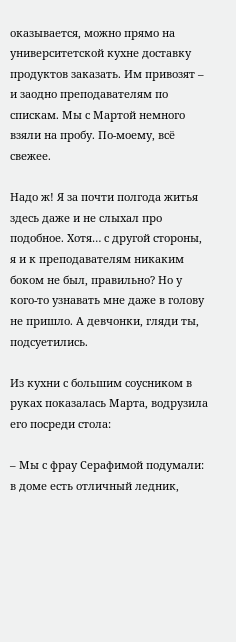оказывается, можно прямо на университетской кухне доставку продуктов заказать. Им привозят – и заодно преподавателям по спискам. Мы с Мартой немного взяли на пробу. По-моему, всё свежее.

Надо ж! Я за почти полгода житья здесь даже и не слыхал про подобное. Хотя… с другой стороны, я и к преподавателям никаким боком не был, правильно? Но у кого-то узнавать мне даже в голову не пришло. А девчонки, гляди ты, подсуетились.

Из кухни с большим соусником в руках показалась Марта, водрузила его посреди стола:

– Мы с фрау Серафимой подумали: в доме есть отличный ледник,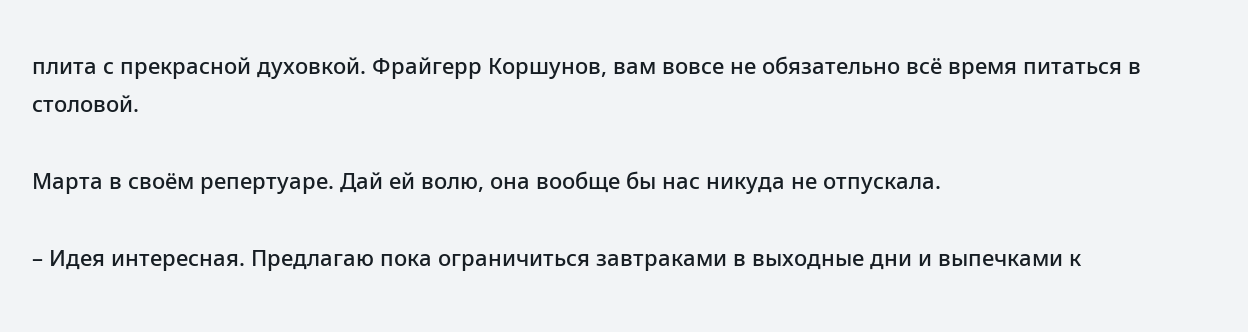плита с прекрасной духовкой. Фрайгерр Коршунов, вам вовсе не обязательно всё время питаться в столовой.

Марта в своём репертуаре. Дай ей волю, она вообще бы нас никуда не отпускала.

– Идея интересная. Предлагаю пока ограничиться завтраками в выходные дни и выпечками к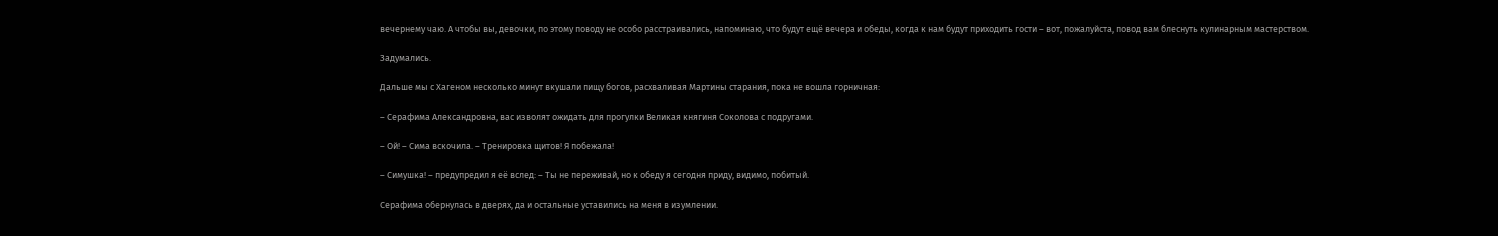вечернему чаю. А чтобы вы, девочки, по этому поводу не особо расстраивались, напоминаю, что будут ещё вечера и обеды, когда к нам будут приходить гости – вот, пожалуйста, повод вам блеснуть кулинарным мастерством.

Задумались.

Дальше мы с Хагеном несколько минут вкушали пищу богов, расхваливая Мартины старания, пока не вошла горничная:

– Серафима Александровна, вас изволят ожидать для прогулки Великая княгиня Соколова с подругами.

– Ой! – Сима вскочила. – Тренировка щитов! Я побежала!

– Симушка! – предупредил я её вслед: – Ты не переживай, но к обеду я сегодня приду, видимо, побитый.

Серафима обернулась в дверях, да и остальные уставились на меня в изумлении.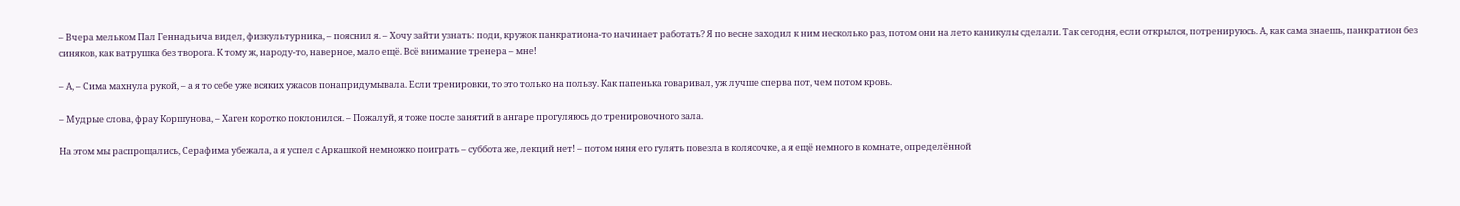– Вчера мельком Пал Геннадьича видел, физкультурника, – пояснил я. – Хочу зайти узнать: поди, кружок панкратиона-то начинает работать? Я по весне заходил к ним несколько раз, потом они на лето каникулы сделали. Так сегодня, если открылся, потренируюсь. А, как сама знаешь, панкратион без синяков, как ватрушка без творога. К тому ж, народу-то, наверное, мало ещё. Всё внимание тренера – мне!

– А, – Сима махнула рукой, – а я то себе уже всяких ужасов понапридумывала. Если тренировки, то это только на пользу. Как папенька говаривал, уж лучше сперва пот, чем потом кровь.

– Мудрые слова, фрау Коршунова, – Хаген коротко поклонился. – Пожалуй, я тоже после занятий в ангаре прогуляюсь до тренировочного зала.

На этом мы распрощались, Серафима убежала, а я успел с Аркашкой немножко поиграть – суббота же, лекций нет! – потом няня его гулять повезла в колясочке, а я ещё немного в комнате, определённой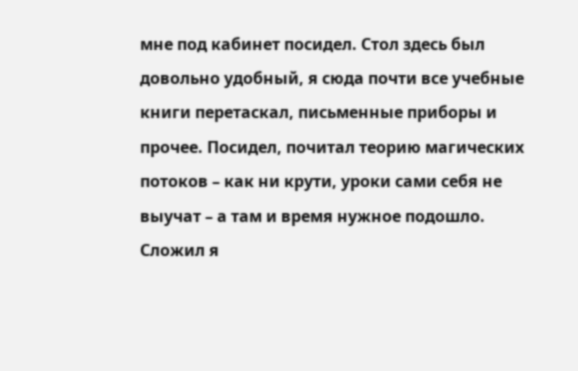мне под кабинет посидел. Стол здесь был довольно удобный, я сюда почти все учебные книги перетаскал, письменные приборы и прочее. Посидел, почитал теорию магических потоков – как ни крути, уроки сами себя не выучат – а там и время нужное подошло. Сложил я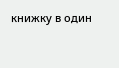книжку в один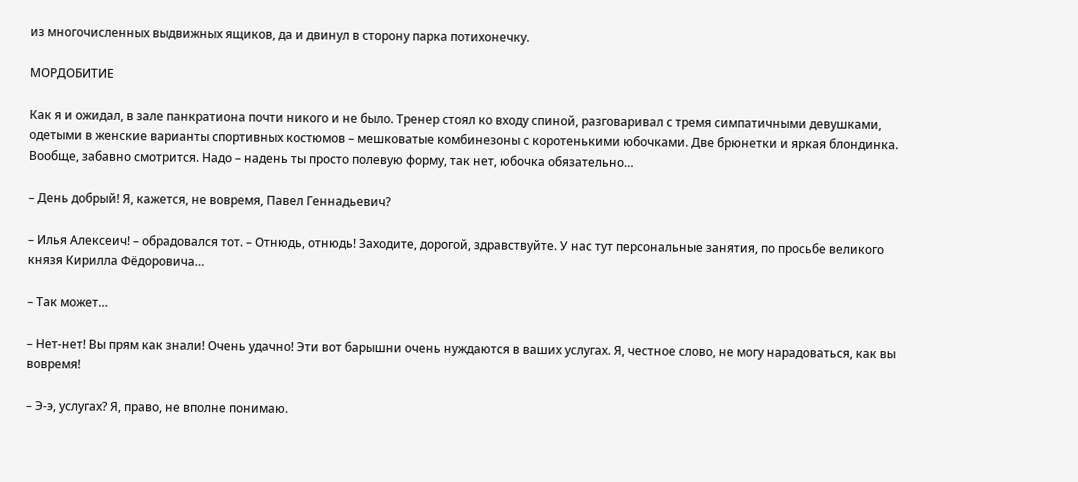из многочисленных выдвижных ящиков, да и двинул в сторону парка потихонечку.

МОРДОБИТИЕ

Как я и ожидал, в зале панкратиона почти никого и не было. Тренер стоял ко входу спиной, разговаривал с тремя симпатичными девушками, одетыми в женские варианты спортивных костюмов – мешковатые комбинезоны с коротенькими юбочками. Две брюнетки и яркая блондинка. Вообще, забавно смотрится. Надо – надень ты просто полевую форму, так нет, юбочка обязательно…

– День добрый! Я, кажется, не вовремя, Павел Геннадьевич?

– Илья Алексеич! – обрадовался тот. – Отнюдь, отнюдь! Заходите, дорогой, здравствуйте. У нас тут персональные занятия, по просьбе великого князя Кирилла Фёдоровича…

– Так может…

– Нет-нет! Вы прям как знали! Очень удачно! Эти вот барышни очень нуждаются в ваших услугах. Я, честное слово, не могу нарадоваться, как вы вовремя!

– Э-э, услугах? Я, право, не вполне понимаю.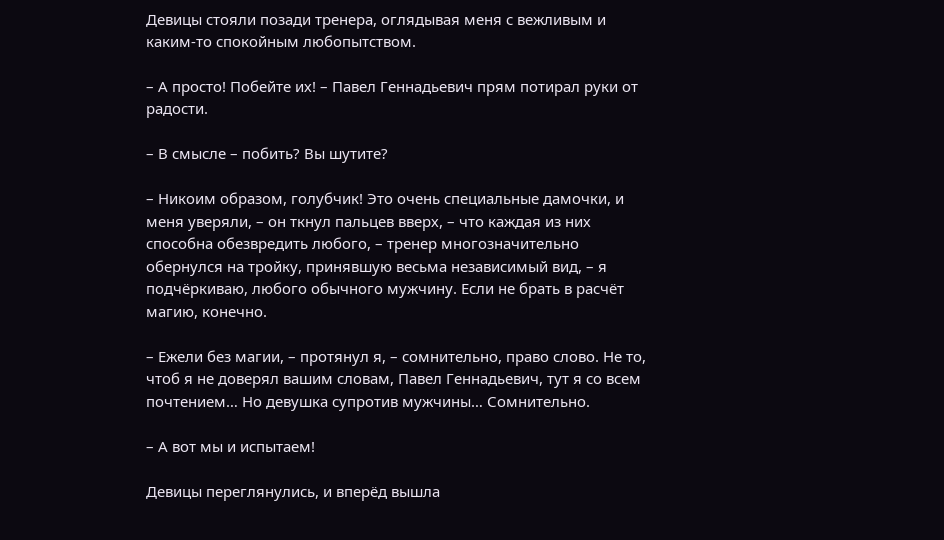Девицы стояли позади тренера, оглядывая меня с вежливым и каким-то спокойным любопытством.

– А просто! Побейте их! – Павел Геннадьевич прям потирал руки от радости.

– В смысле – побить? Вы шутите?

– Никоим образом, голубчик! Это очень специальные дамочки, и меня уверяли, – он ткнул пальцев вверх, – что каждая из них способна обезвредить любого, – тренер многозначительно обернулся на тройку, принявшую весьма независимый вид, – я подчёркиваю, любого обычного мужчину. Если не брать в расчёт магию, конечно.

– Ежели без магии, – протянул я, – сомнительно, право слово. Не то, чтоб я не доверял вашим словам, Павел Геннадьевич, тут я со всем почтением… Но девушка супротив мужчины… Сомнительно.

– А вот мы и испытаем!

Девицы переглянулись, и вперёд вышла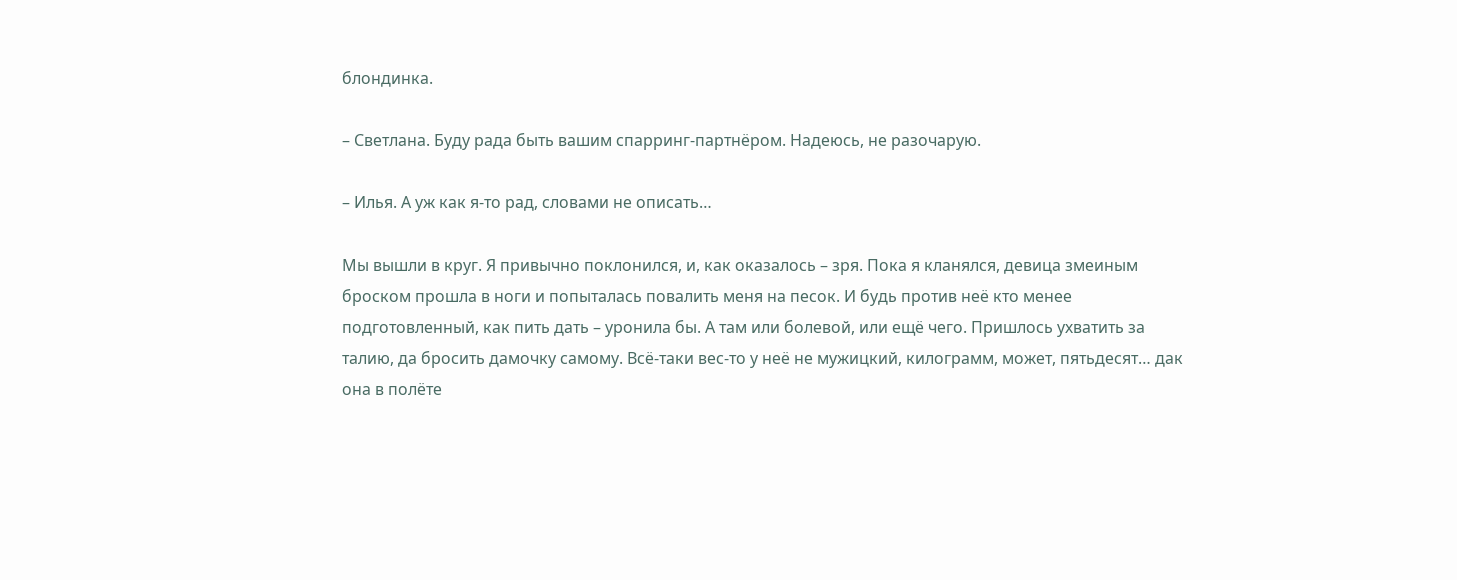блондинка.

– Светлана. Буду рада быть вашим спарринг-партнёром. Надеюсь, не разочарую.

– Илья. А уж как я-то рад, словами не описать…

Мы вышли в круг. Я привычно поклонился, и, как оказалось – зря. Пока я кланялся, девица змеиным броском прошла в ноги и попыталась повалить меня на песок. И будь против неё кто менее подготовленный, как пить дать – уронила бы. А там или болевой, или ещё чего. Пришлось ухватить за талию, да бросить дамочку самому. Всё-таки вес-то у неё не мужицкий, килограмм, может, пятьдесят… дак она в полёте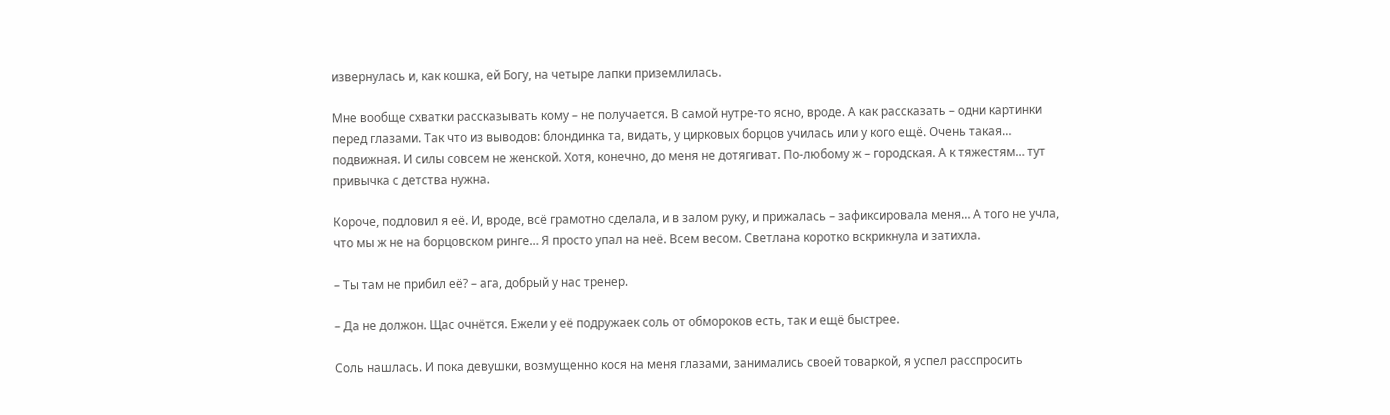извернулась и, как кошка, ей Богу, на четыре лапки приземлилась.

Мне вообще схватки рассказывать кому – не получается. В самой нутре-то ясно, вроде. А как рассказать – одни картинки перед глазами. Так что из выводов: блондинка та, видать, у цирковых борцов училась или у кого ещё. Очень такая… подвижная. И силы совсем не женской. Хотя, конечно, до меня не дотягиват. По-любому ж – городская. А к тяжестям… тут привычка с детства нужна.

Короче, подловил я её. И, вроде, всё грамотно сделала, и в залом руку, и прижалась – зафиксировала меня… А того не учла, что мы ж не на борцовском ринге… Я просто упал на неё. Всем весом. Светлана коротко вскрикнула и затихла.

– Ты там не прибил её? – ага, добрый у нас тренер.

– Да не должон. Щас очнётся. Ежели у её подружаек соль от обмороков есть, так и ещё быстрее.

Соль нашлась. И пока девушки, возмущенно кося на меня глазами, занимались своей товаркой, я успел расспросить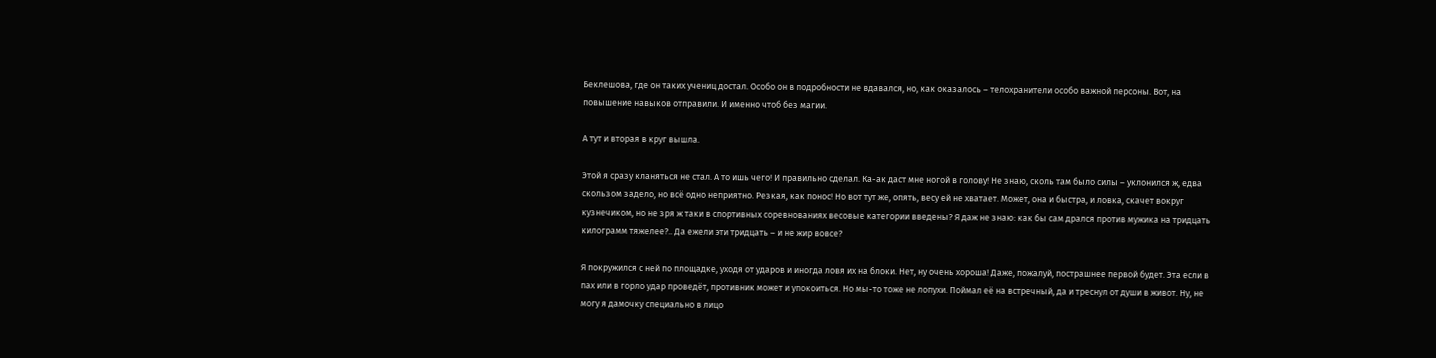Беклешова, где он таких учениц достал. Особо он в подробности не вдавался, но, как оказалось – телохранители особо важной персоны. Вот, на повышение навыков отправили. И именно чтоб без магии.

А тут и вторая в круг вышла.

Этой я сразу кланяться не стал. А то ишь чего! И правильно сделал. Ка-ак даст мне ногой в голову! Не знаю, сколь там было силы – уклонился ж, едва скользом задело, но всё одно неприятно. Резкая, как понос! Но вот тут же, опять, весу ей не хватает. Может, она и быстра, и ловка, скачет вокруг кузнечиком, но не зря ж таки в спортивных соревнованиях весовые категории введены? Я даж не знаю: как бы сам дрался против мужика на тридцать килограмм тяжелее?.. Да ежели эти тридцать – и не жир вовсе?

Я покружился с ней по площадке, уходя от ударов и иногда ловя их на блоки. Нет, ну очень хороша! Даже, пожалуй, пострашнее первой будет. Эта если в пах или в горло удар проведёт, противник может и упокоиться. Но мы-то тоже не лопухи. Поймал её на встречный, да и треснул от души в живот. Ну, не могу я дамочку специально в лицо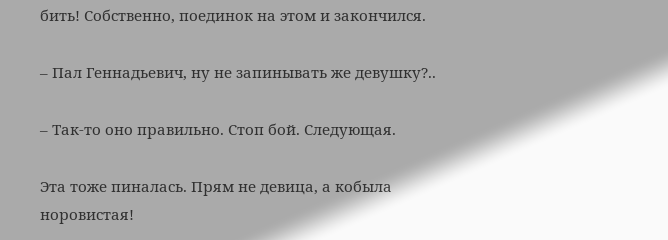бить! Собственно, поединок на этом и закончился.

– Пал Геннадьевич, ну не запинывать же девушку?..

– Так-то оно правильно. Стоп бой. Следующая.

Эта тоже пиналась. Прям не девица, а кобыла норовистая!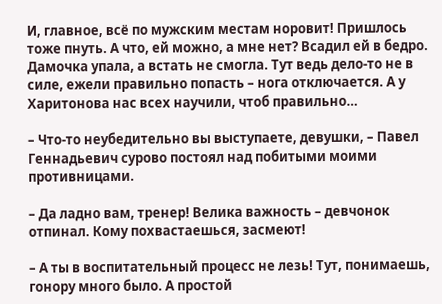И, главное, всё по мужским местам норовит! Пришлось тоже пнуть. А что, ей можно, а мне нет? Всадил ей в бедро. Дамочка упала, а встать не смогла. Тут ведь дело-то не в силе, ежели правильно попасть – нога отключается. А у Харитонова нас всех научили, чтоб правильно…

– Что-то неубедительно вы выступаете, девушки, – Павел Геннадьевич сурово постоял над побитыми моими противницами.

– Да ладно вам, тренер! Велика важность – девчонок отпинал. Кому похвастаешься, засмеют!

– А ты в воспитательный процесс не лезь! Тут, понимаешь, гонору много было. А простой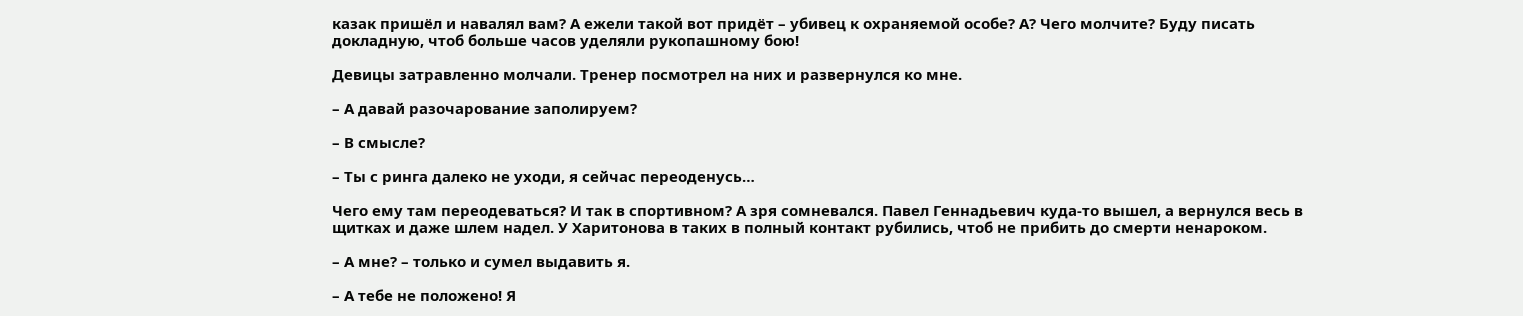казак пришёл и навалял вам? А ежели такой вот придёт – убивец к охраняемой особе? А? Чего молчите? Буду писать докладную, чтоб больше часов уделяли рукопашному бою!

Девицы затравленно молчали. Тренер посмотрел на них и развернулся ко мне.

– А давай разочарование заполируем?

– В смысле?

– Ты с ринга далеко не уходи, я сейчас переоденусь…

Чего ему там переодеваться? И так в спортивном? А зря сомневался. Павел Геннадьевич куда-то вышел, а вернулся весь в щитках и даже шлем надел. У Харитонова в таких в полный контакт рубились, чтоб не прибить до смерти ненароком.

– А мне? – только и сумел выдавить я.

– А тебе не положено! Я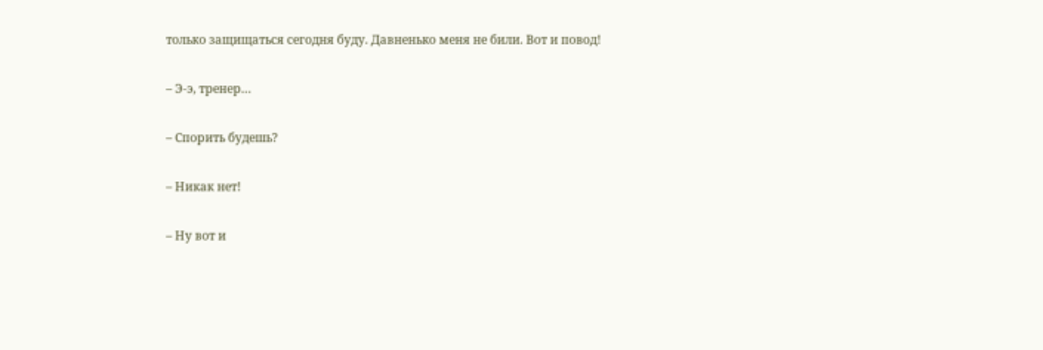только защищаться сегодня буду. Давненько меня не били. Вот и повод!

– Э-э, тренер…

– Спорить будешь?

– Никак нет!

– Ну вот и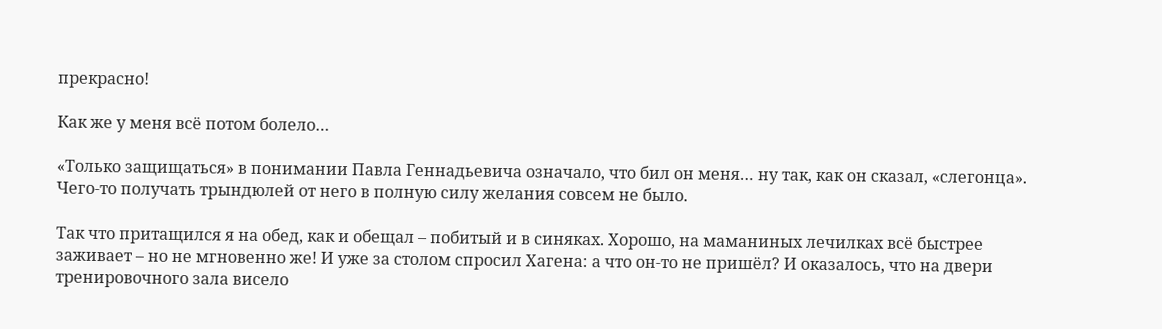прекрасно!

Как же у меня всё потом болело…

«Только защищаться» в понимании Павла Геннадьевича означало, что бил он меня… ну так, как он сказал, «слегонца». Чего-то получать трындюлей от него в полную силу желания совсем не было.

Так что притащился я на обед, как и обещал – побитый и в синяках. Хорошо, на маманиных лечилках всё быстрее заживает – но не мгновенно же! И уже за столом спросил Хагена: а что он-то не пришёл? И оказалось, что на двери тренировочного зала висело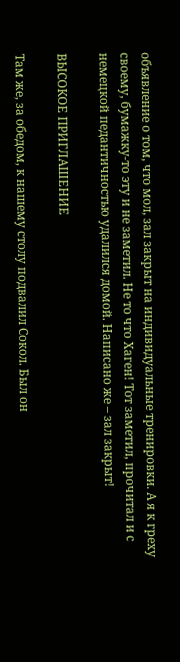объявление о том, что мол, зал закрыт на индивидуальные тренировки. А я к греху своему, бумажку-то эту и не заметил. Не то что Хаген! Тот заметил, прочитал и с немецкой педантичностью удалился домой. Написано же – зал закрыт!

ВЫСОКОЕ ПРИГЛАШЕНИЕ

Там же, за обедом, к нашему столу подвалил Сокол. Был он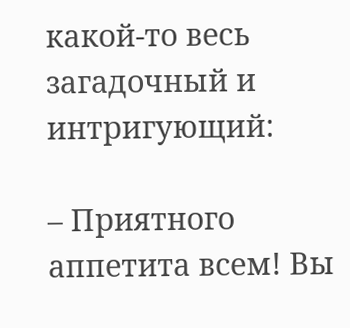какой-то весь загадочный и интригующий:

– Приятного аппетита всем! Вы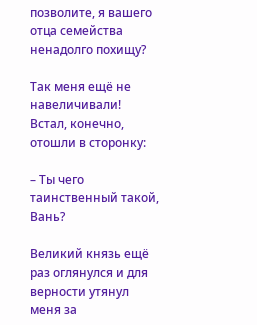позволите, я вашего отца семейства ненадолго похищу?

Так меня ещё не навеличивали! Встал, конечно, отошли в сторонку:

– Ты чего таинственный такой, Вань?

Великий князь ещё раз оглянулся и для верности утянул меня за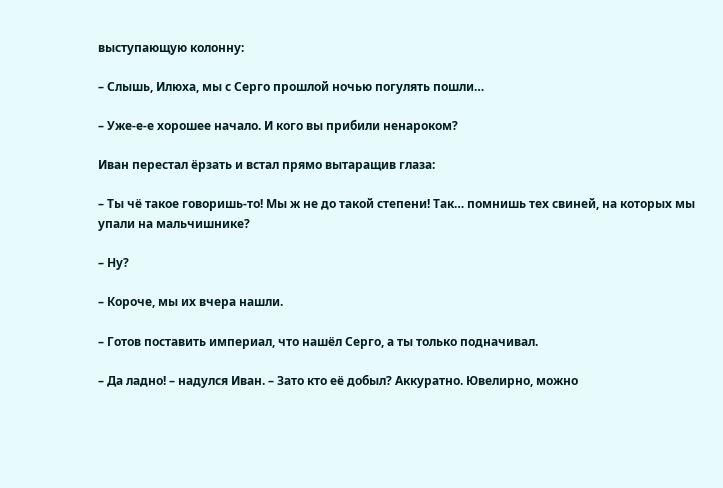выступающую колонну:

– Слышь, Илюха, мы с Серго прошлой ночью погулять пошли…

– Уже-е-е хорошее начало. И кого вы прибили ненароком?

Иван перестал ёрзать и встал прямо вытаращив глаза:

– Ты чё такое говоришь-то! Мы ж не до такой степени! Так… помнишь тех свиней, на которых мы упали на мальчишнике?

– Ну?

– Короче, мы их вчера нашли.

– Готов поставить империал, что нашёл Серго, а ты только подначивал.

– Да ладно! – надулся Иван. – Зато кто её добыл? Аккуратно. Ювелирно, можно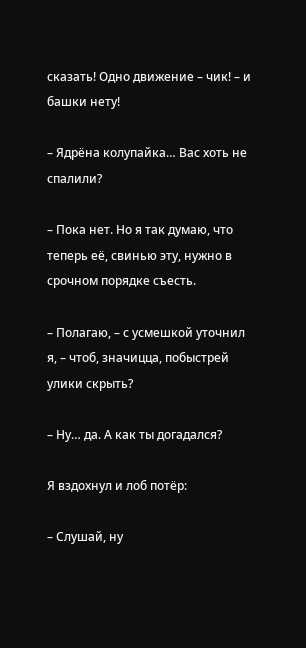сказать! Одно движение – чик! – и башки нету!

– Ядрёна колупайка… Вас хоть не спалили?

– Пока нет. Но я так думаю, что теперь её, свинью эту, нужно в срочном порядке съесть.

– Полагаю, – с усмешкой уточнил я, – чтоб, значицца, побыстрей улики скрыть?

– Ну… да. А как ты догадался?

Я вздохнул и лоб потёр:

– Слушай, ну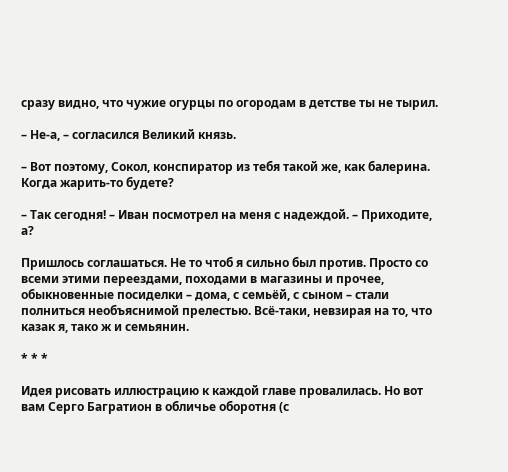сразу видно, что чужие огурцы по огородам в детстве ты не тырил.

– Не-а, – согласился Великий князь.

– Вот поэтому, Сокол, конспиратор из тебя такой же, как балерина. Когда жарить-то будете?

– Так сегодня! – Иван посмотрел на меня с надеждой. – Приходите, а?

Пришлось соглашаться. Не то чтоб я сильно был против. Просто со всеми этими переездами, походами в магазины и прочее, обыкновенные посиделки – дома, с семьёй, с сыном – стали полниться необъяснимой прелестью. Всё-таки, невзирая на то, что казак я, тако ж и семьянин.

* * *

Идея рисовать иллюстрацию к каждой главе провалилась. Но вот вам Серго Багратион в обличье оборотня (с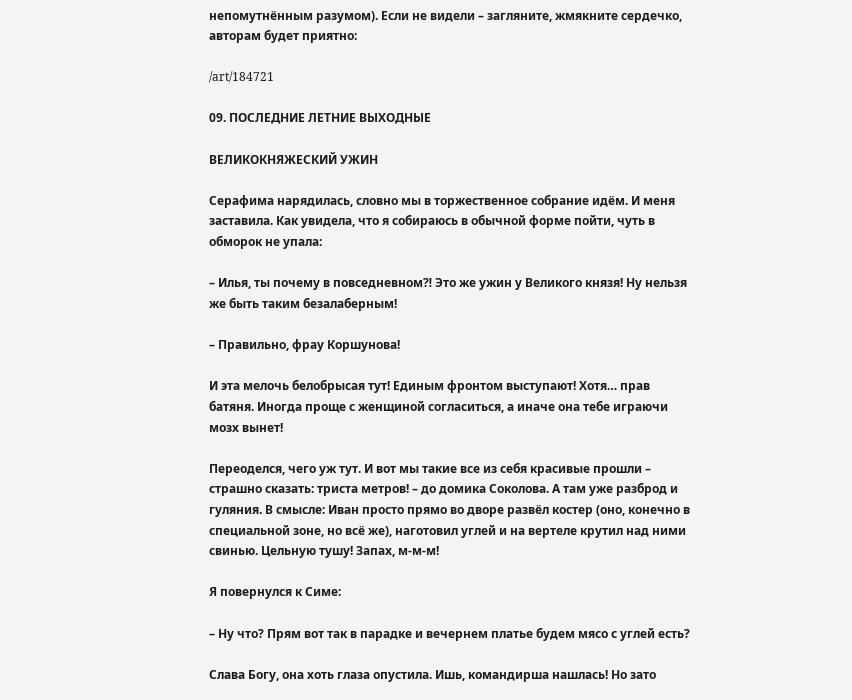непомутнённым разумом). Если не видели – загляните, жмякните сердечко, авторам будет приятно:

/art/184721

09. ПОСЛЕДНИЕ ЛЕТНИЕ ВЫХОДНЫЕ

ВЕЛИКОКНЯЖЕСКИЙ УЖИН

Серафима нарядилась, словно мы в торжественное собрание идём. И меня заставила. Как увидела, что я собираюсь в обычной форме пойти, чуть в обморок не упала:

– Илья, ты почему в повседневном⁈ Это же ужин у Великого князя! Ну нельзя же быть таким безалаберным!

– Правильно, фрау Коршунова!

И эта мелочь белобрысая тут! Единым фронтом выступают! Хотя… прав батяня. Иногда проще с женщиной согласиться, а иначе она тебе играючи мозх вынет!

Переоделся, чего уж тут. И вот мы такие все из себя красивые прошли – страшно сказать: триста метров! – до домика Соколова. А там уже разброд и гуляния. В смысле: Иван просто прямо во дворе развёл костер (оно, конечно в специальной зоне, но всё же), наготовил углей и на вертеле крутил над ними свинью. Цельную тушу! Запах, м-м-м!

Я повернулся к Симе:

– Ну что? Прям вот так в парадке и вечернем платье будем мясо с углей есть?

Слава Богу, она хоть глаза опустила. Ишь, командирша нашлась! Но зато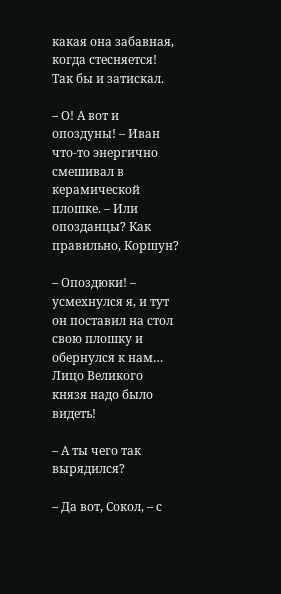какая она забавная, когда стесняется! Так бы и затискал.

– О! А вот и опоздуны! – Иван что-то энергично смешивал в керамической плошке. – Или опозданцы? Как правильно, Коршун?

– Опоздюки! – усмехнулся я, и тут он поставил на стол свою плошку и обернулся к нам… Лицо Великого князя надо было видеть!

– А ты чего так вырядился?

– Да вот, Сокол, – с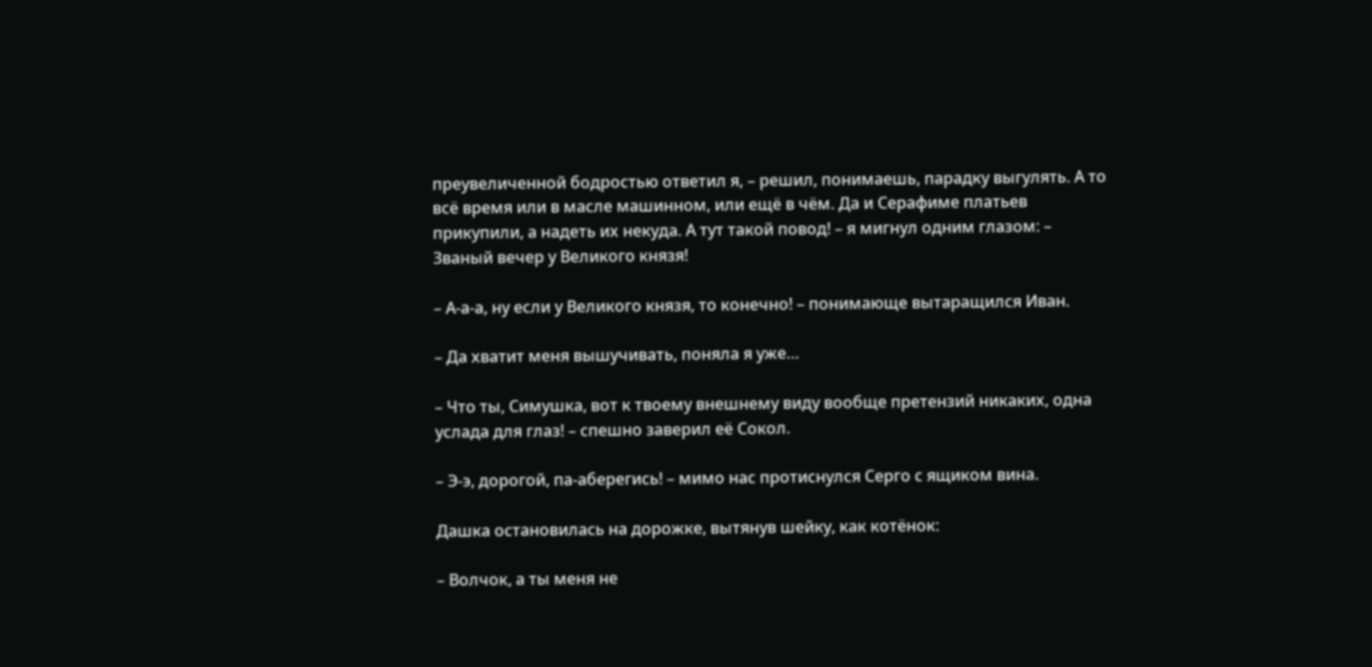преувеличенной бодростью ответил я, – решил, понимаешь, парадку выгулять. А то всё время или в масле машинном, или ещё в чём. Да и Серафиме платьев прикупили, а надеть их некуда. А тут такой повод! – я мигнул одним глазом: – Званый вечер у Великого князя!

– А-а-а, ну если у Великого князя, то конечно! – понимающе вытаращился Иван.

– Да хватит меня вышучивать, поняла я уже…

– Что ты, Симушка, вот к твоему внешнему виду вообще претензий никаких, одна услада для глаз! – спешно заверил её Сокол.

– Э-э, дорогой, па-аберегись! – мимо нас протиснулся Серго с ящиком вина.

Дашка остановилась на дорожке, вытянув шейку, как котёнок:

– Волчок, а ты меня не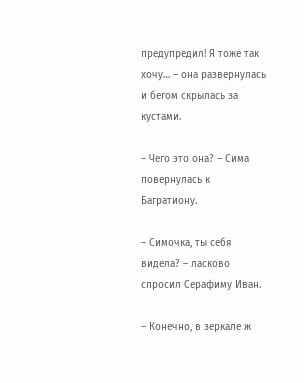предупредил! Я тоже так хочу… – она развернулась и бегом скрылась за кустами.

– Чего это она? – Сима повернулась к Багратиону.

– Симочка, ты себя видела? – ласково спросил Серафиму Иван.

– Конечно, в зеркале ж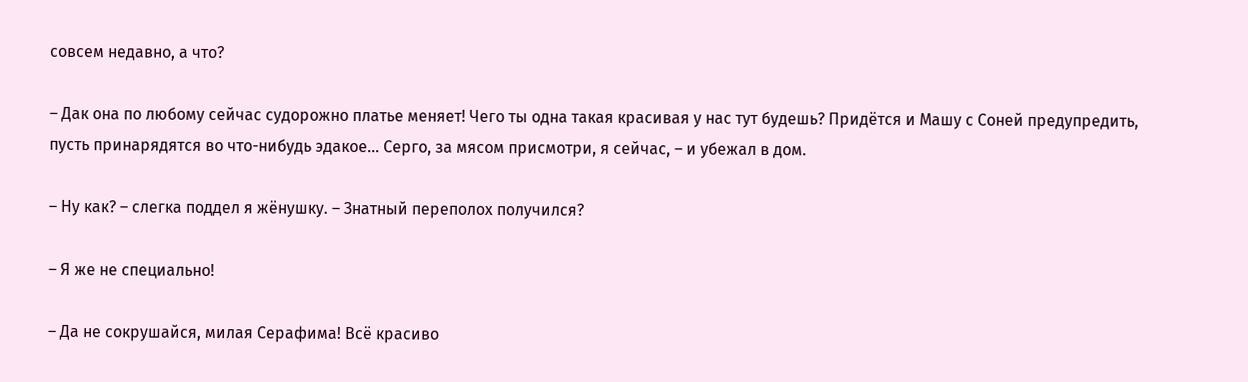совсем недавно, а что?

– Дак она по любому сейчас судорожно платье меняет! Чего ты одна такая красивая у нас тут будешь? Придётся и Машу с Соней предупредить, пусть принарядятся во что-нибудь эдакое… Серго, за мясом присмотри, я сейчас, – и убежал в дом.

– Ну как? – слегка поддел я жёнушку. – Знатный переполох получился?

– Я же не специально!

– Да не сокрушайся, милая Серафима! Всё красиво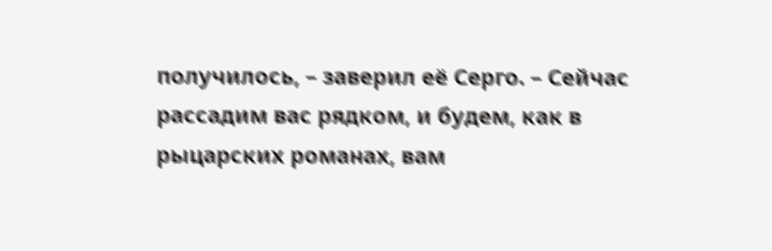получилось, – заверил её Серго. – Сейчас рассадим вас рядком, и будем, как в рыцарских романах, вам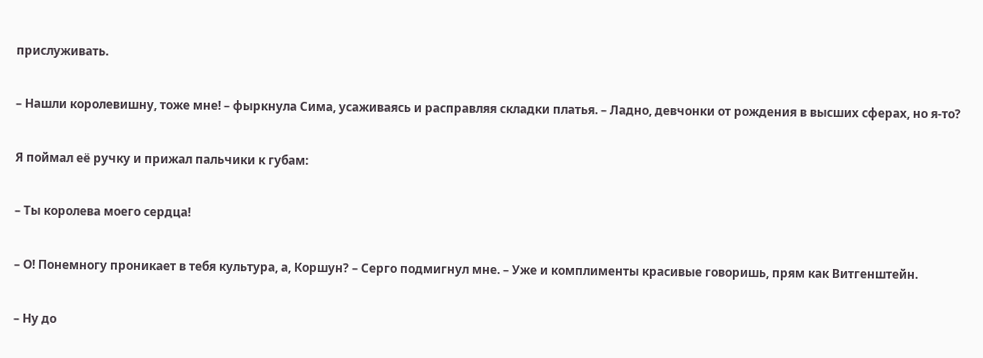прислуживать.

– Нашли королевишну, тоже мне! – фыркнула Сима, усаживаясь и расправляя складки платья. – Ладно, девчонки от рождения в высших сферах, но я-то?

Я поймал её ручку и прижал пальчики к губам:

– Ты королева моего сердца!

– О! Понемногу проникает в тебя культура, а, Коршун? – Серго подмигнул мне. – Уже и комплименты красивые говоришь, прям как Витгенштейн.

– Ну до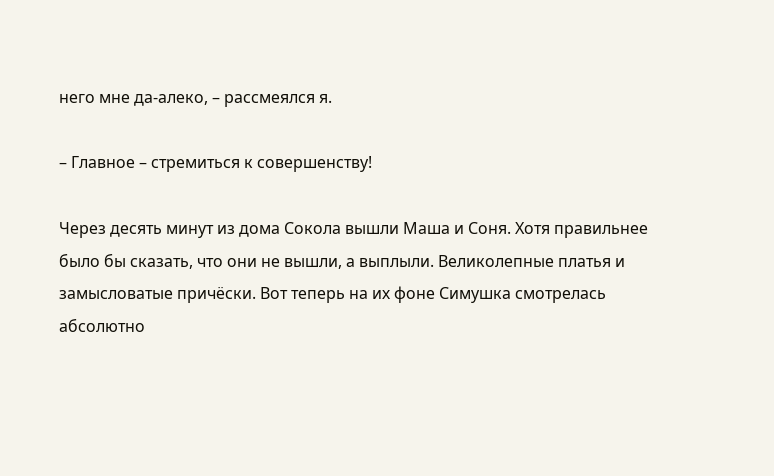него мне да-алеко, – рассмеялся я.

– Главное – стремиться к совершенству!

Через десять минут из дома Сокола вышли Маша и Соня. Хотя правильнее было бы сказать, что они не вышли, а выплыли. Великолепные платья и замысловатые причёски. Вот теперь на их фоне Симушка смотрелась абсолютно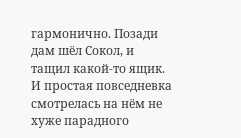гармонично. Позади дам шёл Сокол, и тащил какой-то ящик. И простая повседневка смотрелась на нём не хуже парадного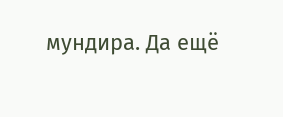мундира. Да ещё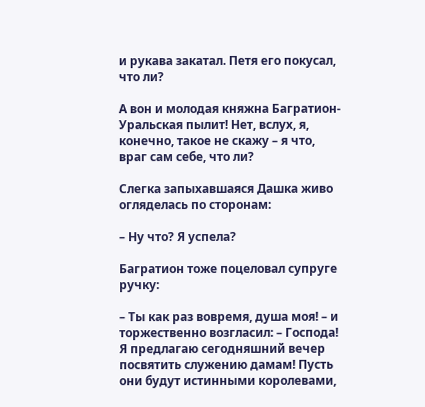и рукава закатал. Петя его покусал, что ли?

А вон и молодая княжна Багратион-Уральская пылит! Нет, вслух, я, конечно, такое не скажу – я что, враг сам себе, что ли?

Слегка запыхавшаяся Дашка живо огляделась по сторонам:

– Ну что? Я успела?

Багратион тоже поцеловал супруге ручку:

– Ты как раз вовремя, душа моя! – и торжественно возгласил: – Господа! Я предлагаю сегодняшний вечер посвятить служению дамам! Пусть они будут истинными королевами,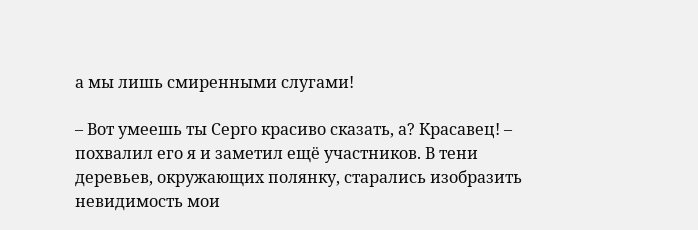а мы лишь смиренными слугами!

– Вот умеешь ты Серго красиво сказать, а? Красавец! – похвалил его я и заметил ещё участников. В тени деревьев, окружающих полянку, старались изобразить невидимость мои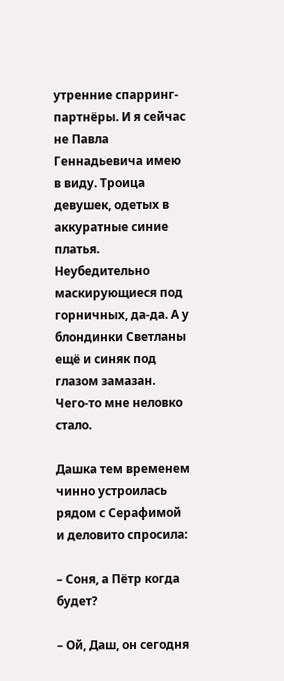утренние спарринг-партнёры. И я сейчас не Павла Геннадьевича имею в виду. Троица девушек, одетых в аккуратные синие платья. Неубедительно маскирующиеся под горничных, да-да. А у блондинки Светланы ещё и синяк под глазом замазан. Чего-то мне неловко стало.

Дашка тем временем чинно устроилась рядом с Серафимой и деловито спросила:

– Соня, а Пётр когда будет?

– Ой, Даш, он сегодня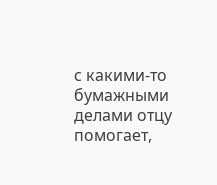с какими-то бумажными делами отцу помогает,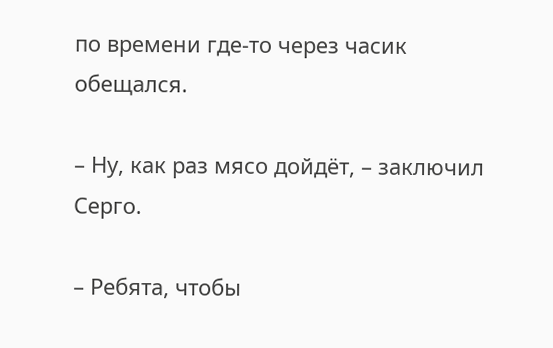по времени где-то через часик обещался.

– Ну, как раз мясо дойдёт, – заключил Серго.

– Ребята, чтобы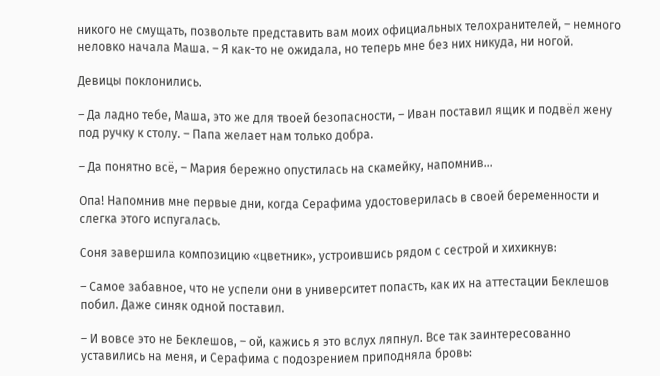никого не смущать, позвольте представить вам моих официальных телохранителей, – немного неловко начала Маша. – Я как-то не ожидала, но теперь мне без них никуда, ни ногой.

Девицы поклонились.

– Да ладно тебе, Маша, это же для твоей безопасности, – Иван поставил ящик и подвёл жену под ручку к столу. – Папа желает нам только добра.

– Да понятно всё, – Мария бережно опустилась на скамейку, напомнив…

Опа! Напомнив мне первые дни, когда Серафима удостоверилась в своей беременности и слегка этого испугалась.

Соня завершила композицию «цветник», устроившись рядом с сестрой и хихикнув:

– Самое забавное, что не успели они в университет попасть, как их на аттестации Беклешов побил. Даже синяк одной поставил.

– И вовсе это не Беклешов, – ой, кажись я это вслух ляпнул. Все так заинтересованно уставились на меня, и Серафима с подозрением приподняла бровь: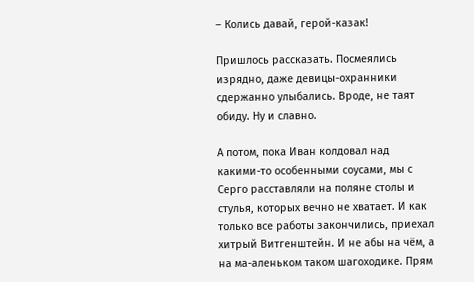– Колись давай, герой-казак!

Пришлось рассказать. Посмеялись изрядно, даже девицы-охранники сдержанно улыбались. Вроде, не таят обиду. Ну и славно.

А потом, пока Иван колдовал над какими-то особенными соусами, мы с Серго расставляли на поляне столы и стулья, которых вечно не хватает. И как только все работы закончились, приехал хитрый Витгенштейн. И не абы на чём, а на ма-аленьком таком шагоходике. Прям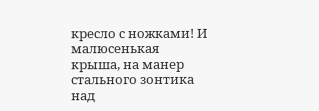кресло с ножками! И малюсенькая крыша, на манер стального зонтика над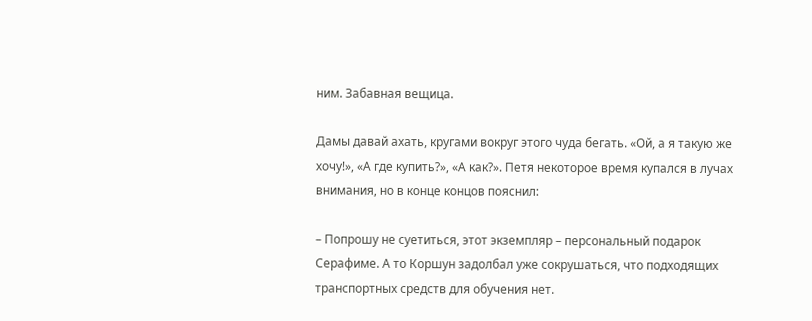ним. Забавная вещица.

Дамы давай ахать, кругами вокруг этого чуда бегать. «Ой, а я такую же хочу!», «А где купить?», «А как?». Петя некоторое время купался в лучах внимания, но в конце концов пояснил:

– Попрошу не суетиться, этот экземпляр – персональный подарок Серафиме. А то Коршун задолбал уже сокрушаться, что подходящих транспортных средств для обучения нет.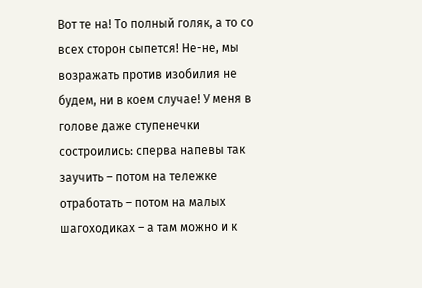Вот те на! То полный голяк, а то со всех сторон сыпется! Не-не, мы возражать против изобилия не будем, ни в коем случае! У меня в голове даже ступенечки состроились: сперва напевы так заучить – потом на тележке отработать – потом на малых шагоходиках – а там можно и к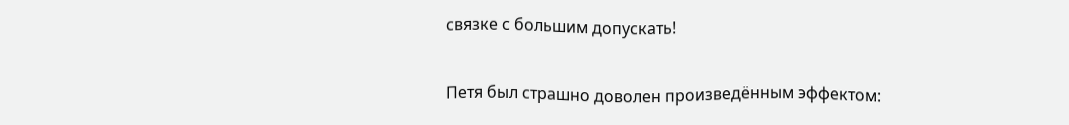связке с большим допускать!

Петя был страшно доволен произведённым эффектом: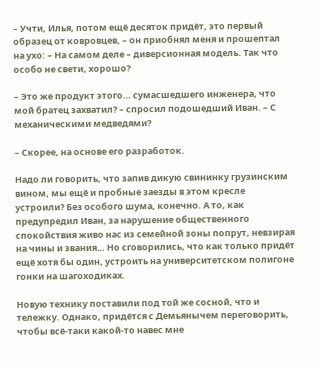– Учти, Илья, потом ещё десяток придёт, это первый образец от ковровцев, – он приобнял меня и прошептал на ухо: – На самом деле – диверсионная модель. Так что особо не свети, хорошо?

– Это же продукт этого… сумасшедшего инженера, что мой братец захватил? – спросил подошедший Иван. – С механическими медведями?

– Скорее, на основе его разработок.

Надо ли говорить, что запив дикую свининку грузинским вином, мы ещё и пробные заезды в этом кресле устроили? Без особого шума, конечно. А то, как предупредил Иван, за нарушение общественного спокойствия живо нас из семейной зоны попрут, невзирая на чины и звания… Но сговорились, что как только придёт ещё хотя бы один, устроить на университетском полигоне гонки на шагоходиках.

Новую технику поставили под той же сосной, что и тележку. Однако, придётся с Демьянычем переговорить, чтобы всё-таки какой-то навес мне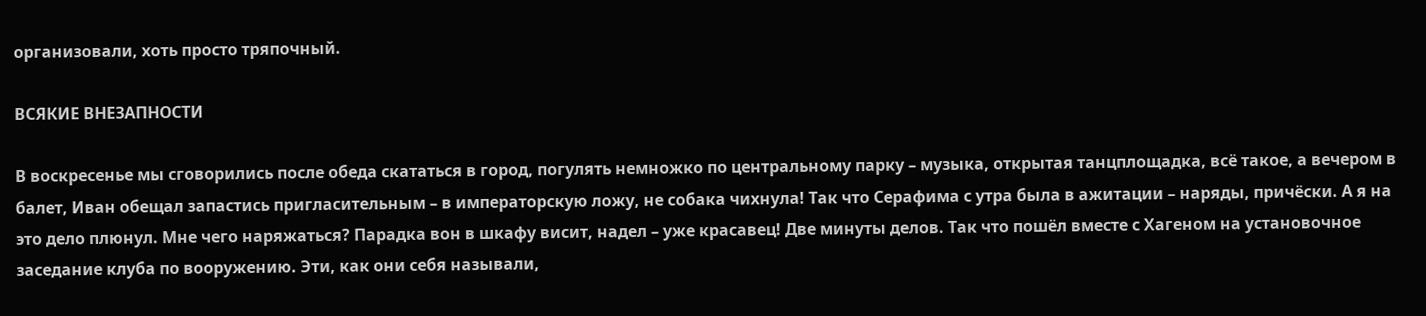организовали, хоть просто тряпочный.

ВСЯКИЕ ВНЕЗАПНОСТИ

В воскресенье мы сговорились после обеда скататься в город, погулять немножко по центральному парку – музыка, открытая танцплощадка, всё такое, а вечером в балет, Иван обещал запастись пригласительным – в императорскую ложу, не собака чихнула! Так что Серафима с утра была в ажитации – наряды, причёски. А я на это дело плюнул. Мне чего наряжаться? Парадка вон в шкафу висит, надел – уже красавец! Две минуты делов. Так что пошёл вместе с Хагеном на установочное заседание клуба по вооружению. Эти, как они себя называли,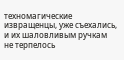техномагические извращенцы, уже съехались, и их шаловливым ручкам не терпелось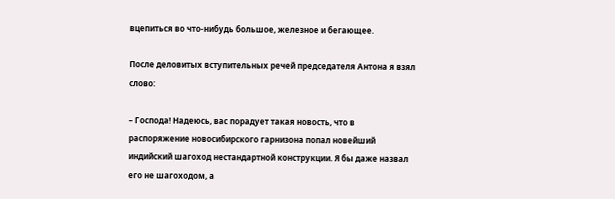вцепиться во что-нибудь большое, железное и бегающее.

После деловитых вступительных речей председателя Антона я взял слово:

– Господа! Надеюсь, вас порадует такая новость, что в распоряжение новосибирского гарнизона попал новейший индийский шагоход нестандартной конструкции. Я бы даже назвал его не шагоходом, а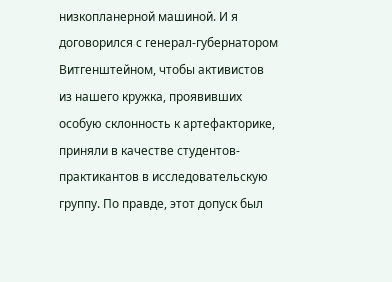низкопланерной машиной. И я договорился с генерал-губернатором Витгенштейном, чтобы активистов из нашего кружка, проявивших особую склонность к артефакторике, приняли в качестве студентов-практикантов в исследовательскую группу. По правде, этот допуск был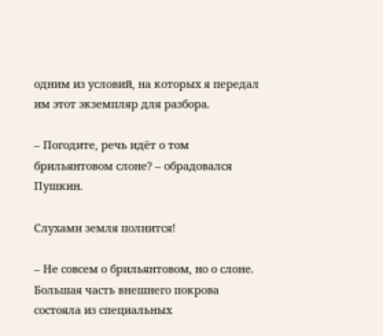одним из условий, на которых я передал им этот экземпляр для разбора.

– Погодите, речь идёт о том брильянтовом слоне? – обрадовался Пушкин.

Слухами земля полнится!

– Не совсем о брильянтовом, но о слоне. Большая часть внешнего покрова состояла из специальных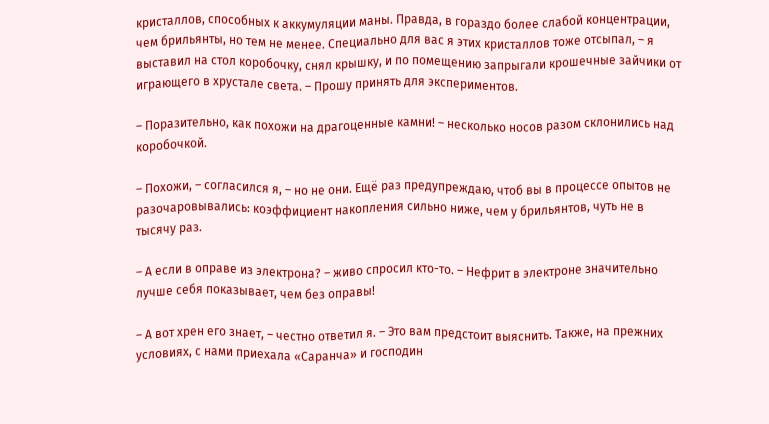кристаллов, способных к аккумуляции маны. Правда, в гораздо более слабой концентрации, чем брильянты, но тем не менее. Специально для вас я этих кристаллов тоже отсыпал, – я выставил на стол коробочку, снял крышку, и по помещению запрыгали крошечные зайчики от играющего в хрустале света. – Прошу принять для экспериментов.

– Поразительно, как похожи на драгоценные камни! – несколько носов разом склонились над коробочкой.

– Похожи, – согласился я, – но не они. Ещё раз предупреждаю, чтоб вы в процессе опытов не разочаровывались: коэффициент накопления сильно ниже, чем у брильянтов, чуть не в тысячу раз.

– А если в оправе из электрона? – живо спросил кто-то. – Нефрит в электроне значительно лучше себя показывает, чем без оправы!

– А вот хрен его знает, – честно ответил я. – Это вам предстоит выяснить. Также, на прежних условиях, с нами приехала «Саранча» и господин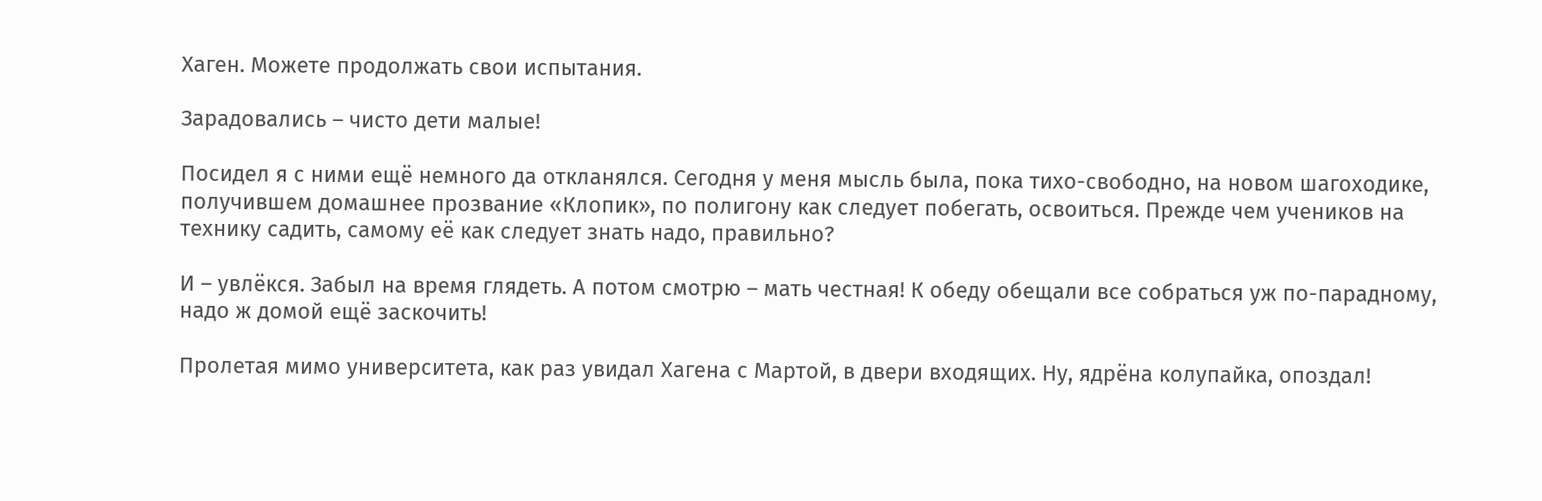Хаген. Можете продолжать свои испытания.

Зарадовались – чисто дети малые!

Посидел я с ними ещё немного да откланялся. Сегодня у меня мысль была, пока тихо-свободно, на новом шагоходике, получившем домашнее прозвание «Клопик», по полигону как следует побегать, освоиться. Прежде чем учеников на технику садить, самому её как следует знать надо, правильно?

И – увлёкся. Забыл на время глядеть. А потом смотрю – мать честная! К обеду обещали все собраться уж по-парадному, надо ж домой ещё заскочить!

Пролетая мимо университета, как раз увидал Хагена с Мартой, в двери входящих. Ну, ядрёна колупайка, опоздал!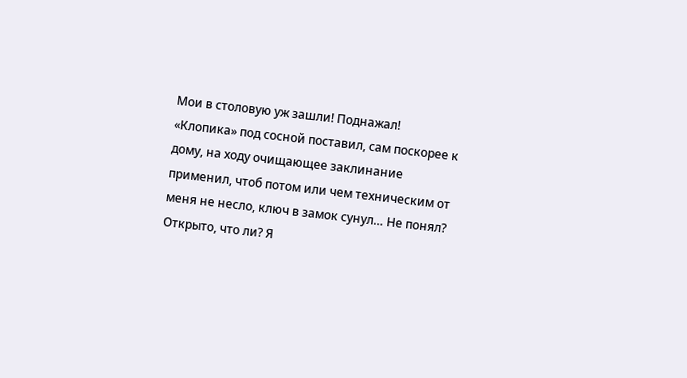Мои в столовую уж зашли! Поднажал! «Клопика» под сосной поставил, сам поскорее к дому, на ходу очищающее заклинание применил, чтоб потом или чем техническим от меня не несло, ключ в замок сунул… Не понял? Открыто, что ли? Я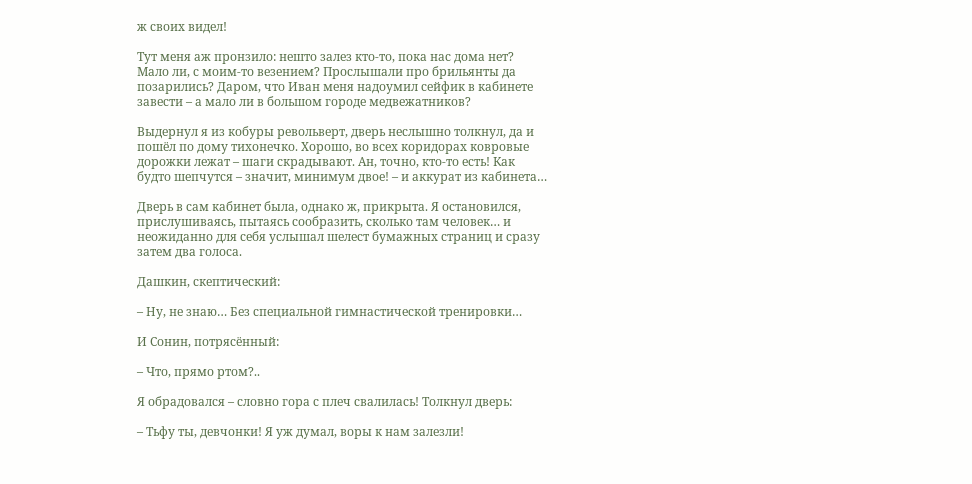ж своих видел!

Тут меня аж пронзило: нешто залез кто-то, пока нас дома нет? Мало ли, с моим-то везением? Прослышали про брильянты да позарились? Даром, что Иван меня надоумил сейфик в кабинете завести – а мало ли в большом городе медвежатников?

Выдернул я из кобуры револьверт, дверь неслышно толкнул, да и пошёл по дому тихонечко. Хорошо, во всех коридорах ковровые дорожки лежат – шаги скрадывают. Ан, точно, кто-то есть! Как будто шепчутся – значит, минимум двое! – и аккурат из кабинета…

Дверь в сам кабинет была, однако ж, прикрыта. Я остановился, прислушиваясь, пытаясь сообразить, сколько там человек… и неожиданно для себя услышал шелест бумажных страниц и сразу затем два голоса.

Дашкин, скептический:

– Ну, не знаю… Без специальной гимнастической тренировки…

И Сонин, потрясённый:

– Что, прямо ртом?..

Я обрадовался – словно гора с плеч свалилась! Толкнул дверь:

– Тьфу ты, девчонки! Я уж думал, воры к нам залезли!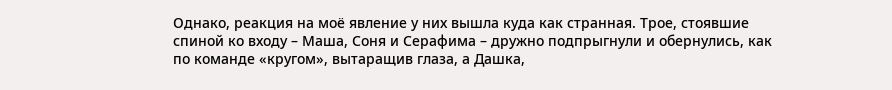Однако, реакция на моё явление у них вышла куда как странная. Трое, стоявшие спиной ко входу – Маша, Соня и Серафима – дружно подпрыгнули и обернулись, как по команде «кругом», вытаращив глаза, а Дашка,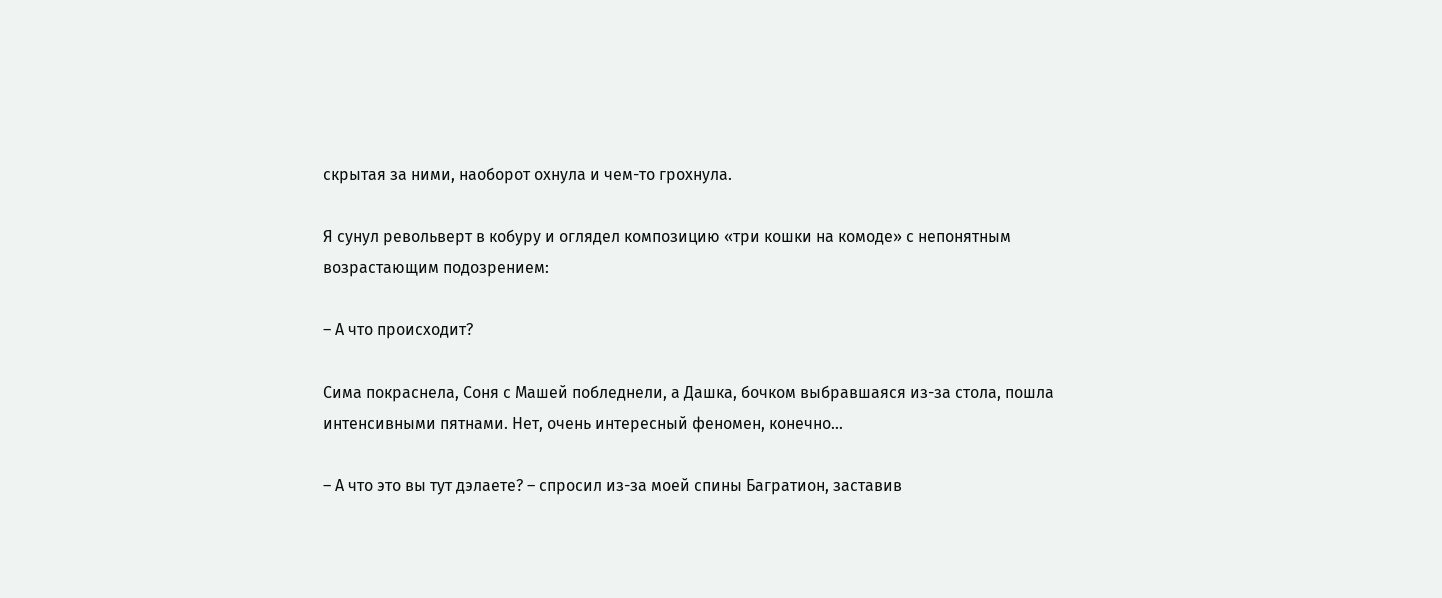скрытая за ними, наоборот охнула и чем-то грохнула.

Я сунул револьверт в кобуру и оглядел композицию «три кошки на комоде» с непонятным возрастающим подозрением:

– А что происходит?

Сима покраснела, Соня с Машей побледнели, а Дашка, бочком выбравшаяся из-за стола, пошла интенсивными пятнами. Нет, очень интересный феномен, конечно…

– А что это вы тут дэлаете? – спросил из-за моей спины Багратион, заставив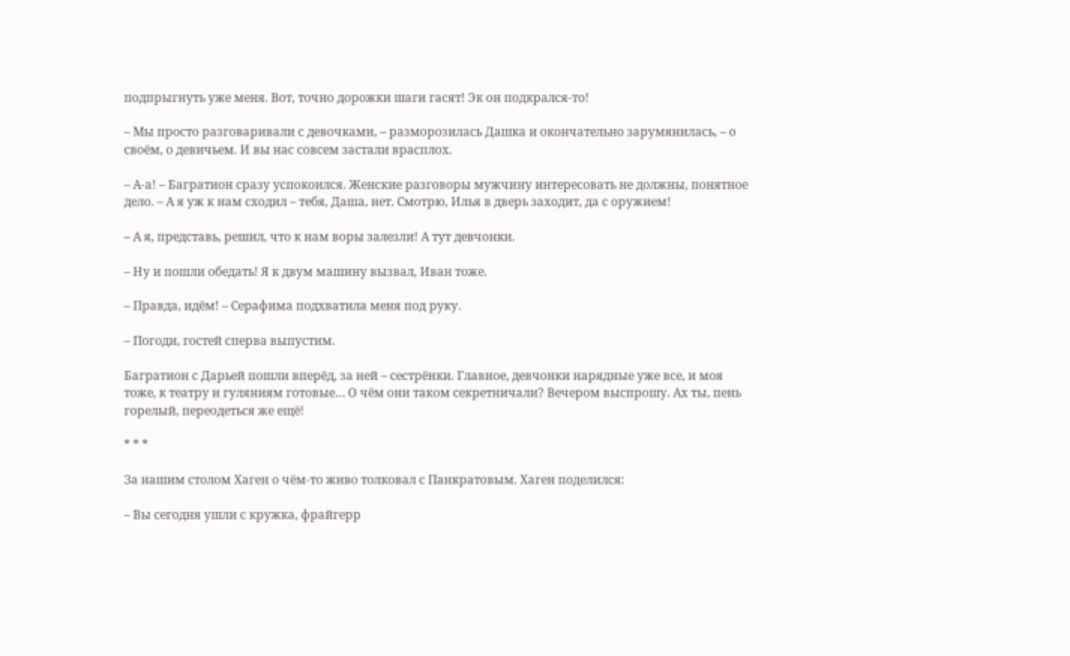подпрыгнуть уже меня. Вот, точно дорожки шаги гасят! Эк он подкрался-то!

– Мы просто разговаривали с девочками, – разморозилась Дашка и окончательно зарумянилась, – о своём, о девичьем. И вы нас совсем застали врасплох.

– А-а! – Багратион сразу успокоился. Женские разговоры мужчину интересовать не должны, понятное дело. – А я уж к нам сходил – тебя, Даша, нет. Смотрю, Илья в дверь заходит, да с оружием!

– А я, представь, решил, что к нам воры залезли! А тут девчонки.

– Ну и пошли обедать! Я к двум машину вызвал, Иван тоже.

– Правда, идём! – Серафима подхватила меня под руку.

– Погоди, гостей сперва выпустим.

Багратион с Дарьей пошли вперёд, за ней – сестрёнки. Главное, девчонки нарядные уже все, и моя тоже, к театру и гуляниям готовые… О чём они таком секретничали? Вечером выспрошу. Ах ты, пень горелый, переодеться же ещё!

* * *

За нашим столом Хаген о чём-то живо толковал с Панкратовым. Хаген поделился:

– Вы сегодня ушли с кружка, фрайгерр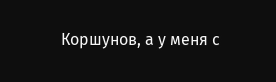Коршунов, а у меня с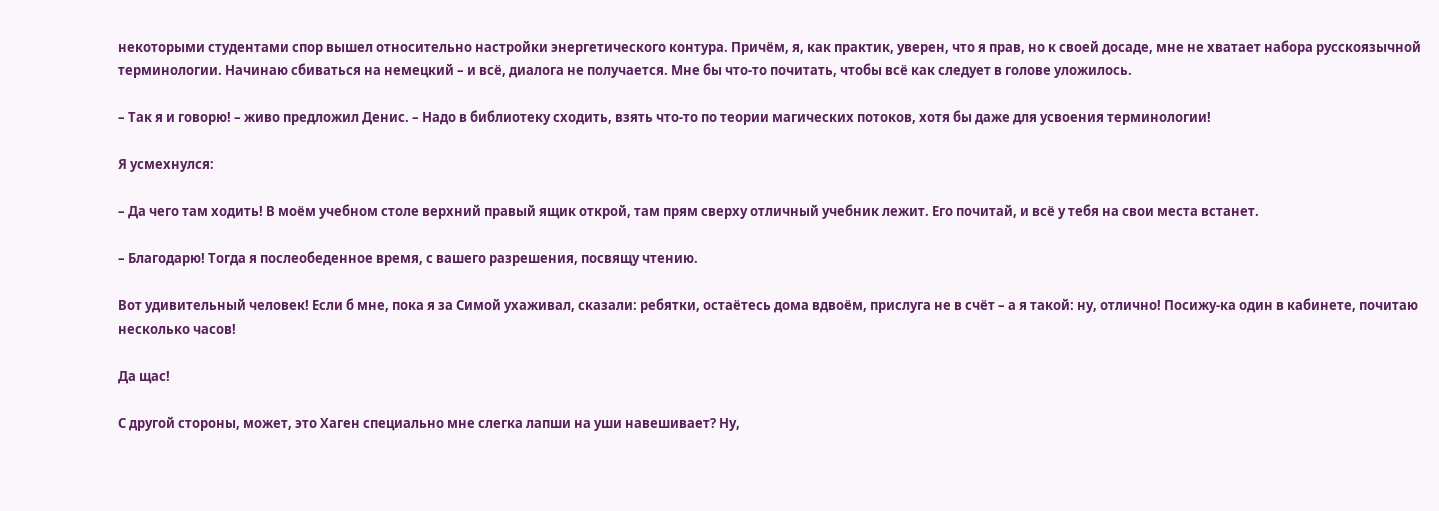некоторыми студентами спор вышел относительно настройки энергетического контура. Причём, я, как практик, уверен, что я прав, но к своей досаде, мне не хватает набора русскоязычной терминологии. Начинаю сбиваться на немецкий – и всё, диалога не получается. Мне бы что-то почитать, чтобы всё как следует в голове уложилось.

– Так я и говорю! – живо предложил Денис. – Надо в библиотеку сходить, взять что-то по теории магических потоков, хотя бы даже для усвоения терминологии!

Я усмехнулся:

– Да чего там ходить! В моём учебном столе верхний правый ящик открой, там прям сверху отличный учебник лежит. Его почитай, и всё у тебя на свои места встанет.

– Благодарю! Тогда я послеобеденное время, с вашего разрешения, посвящу чтению.

Вот удивительный человек! Если б мне, пока я за Симой ухаживал, сказали: ребятки, остаётесь дома вдвоём, прислуга не в счёт – а я такой: ну, отлично! Посижу-ка один в кабинете, почитаю несколько часов!

Да щас!

С другой стороны, может, это Хаген специально мне слегка лапши на уши навешивает? Ну,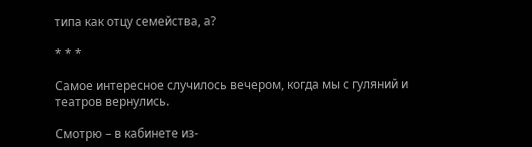типа как отцу семейства, а?

* * *

Самое интересное случилось вечером, когда мы с гуляний и театров вернулись.

Смотрю – в кабинете из-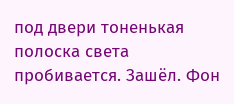под двери тоненькая полоска света пробивается. Зашёл. Фон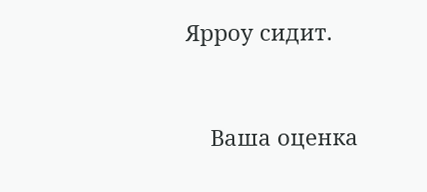Ярроу сидит.


    Ваша оценка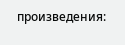произведения: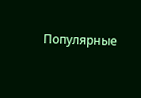Популярные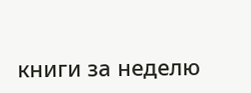книги за неделю